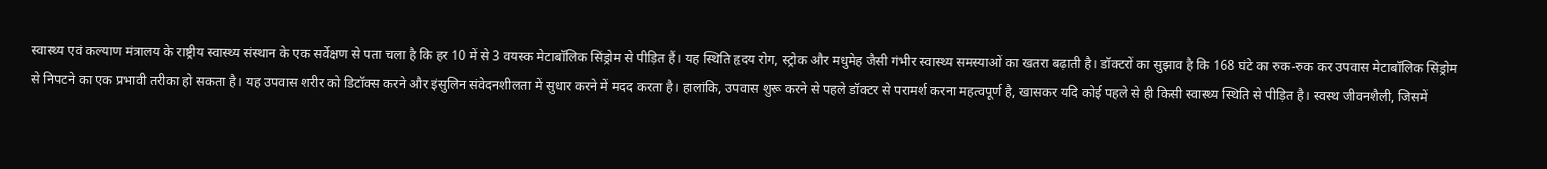स्वास्थ्य एवं कल्याण मंत्रालय के राष्ट्रीय स्वास्थ्य संस्थान के एक सर्वेक्षण से पता चला है कि हर 10 में से 3 वयस्क मेटाबॉलिक सिंड्रोम से पीड़ित हैं। यह स्थिति हृदय रोग, स्ट्रोक और मधुमेह जैसी गंभीर स्वास्थ्य समस्याओं का खतरा बढ़ाती है। डॉक्टरों का सुझाव है कि 168 घंटे का रुक-रुक कर उपवास मेटाबॉलिक सिंड्रोम से निपटने का एक प्रभावी तरीका हो सकता है। यह उपवास शरीर को डिटॉक्स करने और इंसुलिन संवेदनशीलता में सुधार करने में मदद करता है। हालांकि, उपवास शुरू करने से पहले डॉक्टर से परामर्श करना महत्वपूर्ण है, खासकर यदि कोई पहले से ही किसी स्वास्थ्य स्थिति से पीड़ित है। स्वस्थ जीवनशैली, जिसमें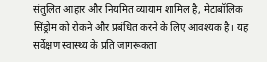संतुलित आहार और नियमित व्यायाम शामिल है, मेटाबॉलिक सिंड्रोम को रोकने और प्रबंधित करने के लिए आवश्यक है। यह सर्वेक्षण स्वास्थ्य के प्रति जागरूकता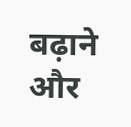बढ़ाने और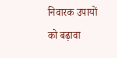निवारक उपायों को बढ़ावा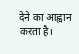देने का आह्वान करता है।